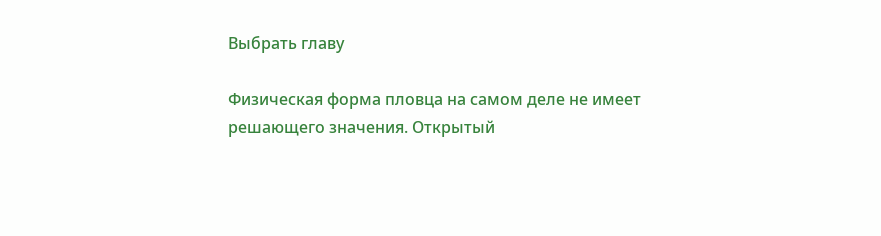Выбрать главу

Физическая форма пловца на самом деле не имеет решающего значения. Открытый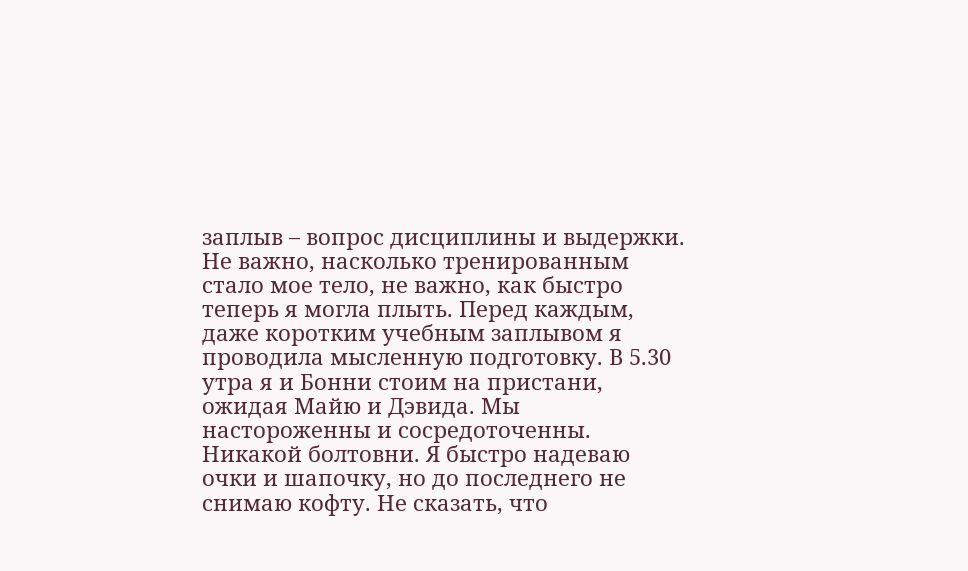заплыв – вопрос дисциплины и выдержки. Не важно, насколько тренированным стало мое тело, не важно, как быстро теперь я могла плыть. Перед каждым, даже коротким учебным заплывом я проводила мысленную подготовку. В 5.30 утра я и Бонни стоим на пристани, ожидая Майю и Дэвида. Мы настороженны и сосредоточенны. Никакой болтовни. Я быстро надеваю очки и шапочку, но до последнего не снимаю кофту. Не сказать, что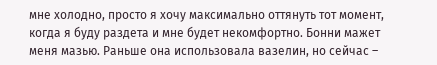мне холодно, просто я хочу максимально оттянуть тот момент, когда я буду раздета и мне будет некомфортно. Бонни мажет меня мазью. Раньше она использовала вазелин, но сейчас –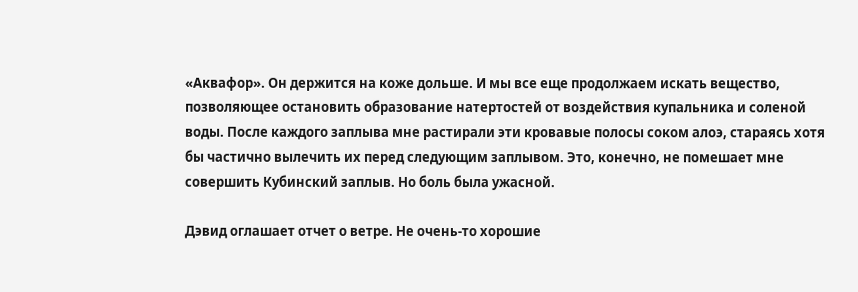«Аквафор». Он держится на коже дольше. И мы все еще продолжаем искать вещество, позволяющее остановить образование натертостей от воздействия купальника и соленой воды. После каждого заплыва мне растирали эти кровавые полосы соком алоэ, стараясь хотя бы частично вылечить их перед следующим заплывом. Это, конечно, не помешает мне совершить Кубинский заплыв. Но боль была ужасной.

Дэвид оглашает отчет о ветре. Не очень-то хорошие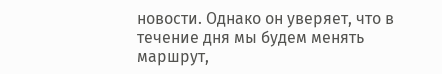новости. Однако он уверяет, что в течение дня мы будем менять маршрут,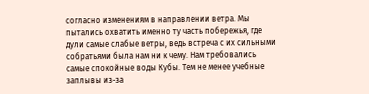согласно изменениям в направлении ветра. Мы пытались охватить именно ту часть побережья, где дули самые слабые ветры, ведь встреча с их сильными собратьями была нам ни к чему. Нам требовались самые спокойные воды Кубы. Тем не менее учебные заплывы из-за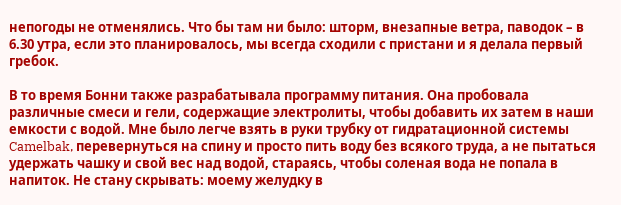непогоды не отменялись. Что бы там ни было: шторм, внезапные ветра, паводок – в 6.30 утра, если это планировалось, мы всегда сходили с пристани и я делала первый гребок.

В то время Бонни также разрабатывала программу питания. Она пробовала различные смеси и гели, содержащие электролиты, чтобы добавить их затем в наши емкости с водой. Мне было легче взять в руки трубку от гидратационной системы Camelbak, перевернуться на спину и просто пить воду без всякого труда, а не пытаться удержать чашку и свой вес над водой, стараясь, чтобы соленая вода не попала в напиток. Не стану скрывать: моему желудку в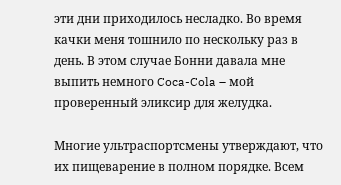эти дни приходилось несладко. Во время качки меня тошнило по нескольку раз в день. В этом случае Бонни давала мне выпить немного Coca-Cola – мой проверенный эликсир для желудка.

Многие ультраспортсмены утверждают, что их пищеварение в полном порядке. Всем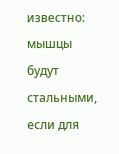известно: мышцы будут стальными, если для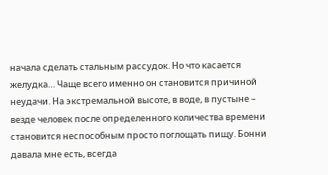начала сделать стальным рассудок. Но что касается желудка… Чаще всего именно он становится причиной неудачи. На экстремальной высоте, в воде, в пустыне – везде человек после определенного количества времени становится неспособным просто поглощать пищу. Бонни давала мне есть, всегда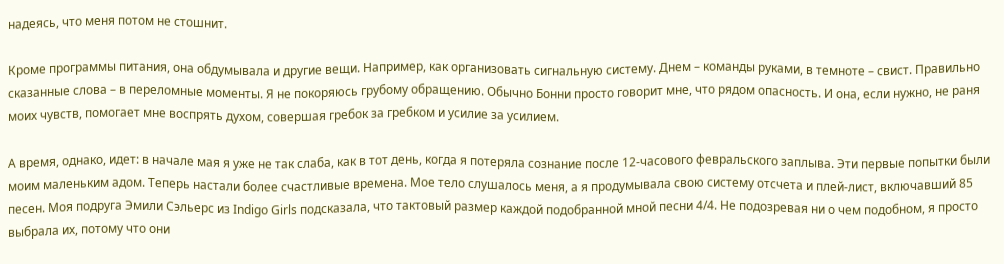надеясь, что меня потом не стошнит.

Кроме программы питания, она обдумывала и другие вещи. Например, как организовать сигнальную систему. Днем – команды руками, в темноте – свист. Правильно сказанные слова – в переломные моменты. Я не покоряюсь грубому обращению. Обычно Бонни просто говорит мне, что рядом опасность. И она, если нужно, не раня моих чувств, помогает мне воспрять духом, совершая гребок за гребком и усилие за усилием.

А время, однако, идет: в начале мая я уже не так слаба, как в тот день, когда я потеряла сознание после 12-часового февральского заплыва. Эти первые попытки были моим маленьким адом. Теперь настали более счастливые времена. Мое тело слушалось меня, а я продумывала свою систему отсчета и плей-лист, включавший 85 песен. Моя подруга Эмили Сэльерс из Indigo Girls подсказала, что тактовый размер каждой подобранной мной песни 4/4. Не подозревая ни о чем подобном, я просто выбрала их, потому что они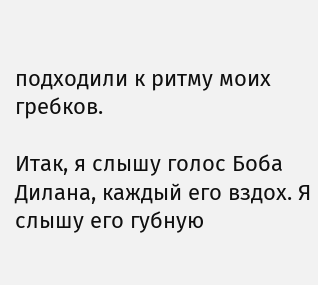подходили к ритму моих гребков.

Итак, я слышу голос Боба Дилана, каждый его вздох. Я слышу его губную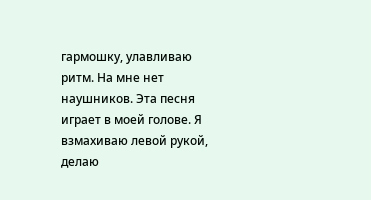гармошку, улавливаю ритм. На мне нет наушников. Эта песня играет в моей голове. Я взмахиваю левой рукой, делаю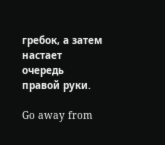гребок, а затем настает очередь правой руки.

Go away from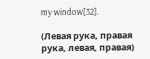my window[32].

(Левая рука, правая рука, левая, правая)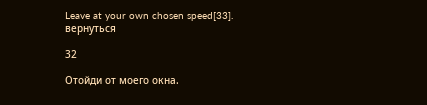Leave at your own chosen speed[33].
вернуться

32

Отойди от моего окна.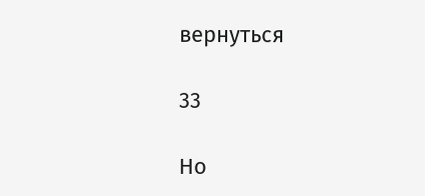вернуться

33

Но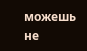можешь не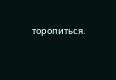торопиться.